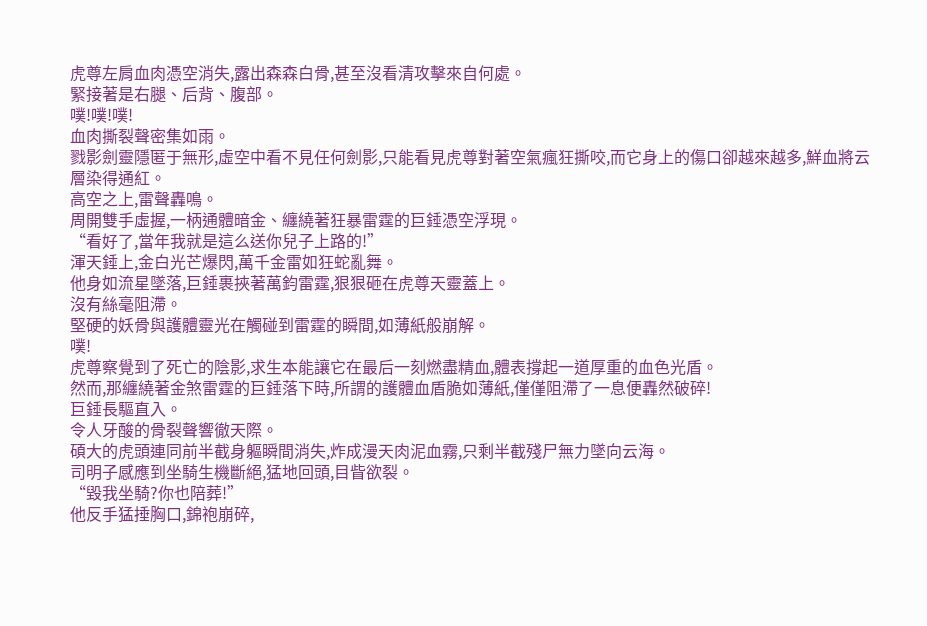虎尊左肩血肉憑空消失,露出森森白骨,甚至沒看清攻擊來自何處。
緊接著是右腿、后背、腹部。
噗!噗!噗!
血肉撕裂聲密集如雨。
戮影劍靈隱匿于無形,虛空中看不見任何劍影,只能看見虎尊對著空氣瘋狂撕咬,而它身上的傷口卻越來越多,鮮血將云層染得通紅。
高空之上,雷聲轟鳴。
周開雙手虛握,一柄通體暗金、纏繞著狂暴雷霆的巨錘憑空浮現。
“看好了,當年我就是這么送你兒子上路的!”
渾天錘上,金白光芒爆閃,萬千金雷如狂蛇亂舞。
他身如流星墜落,巨錘裹挾著萬鈞雷霆,狠狠砸在虎尊天靈蓋上。
沒有絲毫阻滯。
堅硬的妖骨與護體靈光在觸碰到雷霆的瞬間,如薄紙般崩解。
噗!
虎尊察覺到了死亡的陰影,求生本能讓它在最后一刻燃盡精血,體表撐起一道厚重的血色光盾。
然而,那纏繞著金煞雷霆的巨錘落下時,所謂的護體血盾脆如薄紙,僅僅阻滯了一息便轟然破碎!
巨錘長驅直入。
令人牙酸的骨裂聲響徹天際。
碩大的虎頭連同前半截身軀瞬間消失,炸成漫天肉泥血霧,只剩半截殘尸無力墜向云海。
司明子感應到坐騎生機斷絕,猛地回頭,目眥欲裂。
“毀我坐騎?你也陪葬!”
他反手猛捶胸口,錦袍崩碎,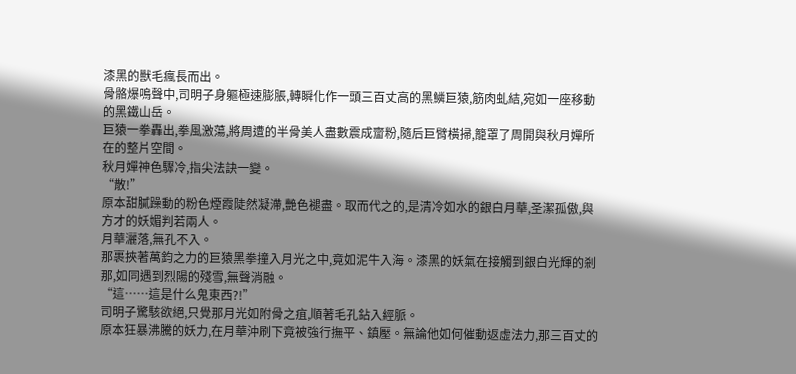漆黑的獸毛瘋長而出。
骨骼爆鳴聲中,司明子身軀極速膨脹,轉瞬化作一頭三百丈高的黑鱗巨猿,筋肉虬結,宛如一座移動的黑鐵山岳。
巨猿一拳轟出,拳風激蕩,將周遭的半骨美人盡數震成齏粉,隨后巨臂橫掃,籠罩了周開與秋月嬋所在的整片空間。
秋月嬋神色驟冷,指尖法訣一變。
“散!”
原本甜膩躁動的粉色煙霞陡然凝滯,艷色褪盡。取而代之的,是清冷如水的銀白月華,圣潔孤傲,與方才的妖媚判若兩人。
月華灑落,無孔不入。
那裹挾著萬鈞之力的巨猿黑拳撞入月光之中,竟如泥牛入海。漆黑的妖氣在接觸到銀白光輝的剎那,如同遇到烈陽的殘雪,無聲消融。
“這……這是什么鬼東西?!”
司明子驚駭欲絕,只覺那月光如附骨之疽,順著毛孔鉆入經脈。
原本狂暴沸騰的妖力,在月華沖刷下竟被強行撫平、鎮壓。無論他如何催動返虛法力,那三百丈的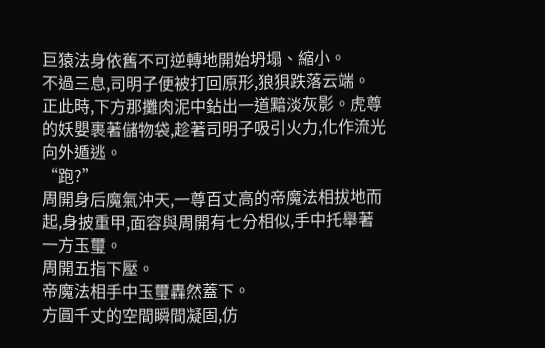巨猿法身依舊不可逆轉地開始坍塌、縮小。
不過三息,司明子便被打回原形,狼狽跌落云端。
正此時,下方那攤肉泥中鉆出一道黯淡灰影。虎尊的妖嬰裹著儲物袋,趁著司明子吸引火力,化作流光向外遁逃。
“跑?”
周開身后魔氣沖天,一尊百丈高的帝魔法相拔地而起,身披重甲,面容與周開有七分相似,手中托舉著一方玉璽。
周開五指下壓。
帝魔法相手中玉璽轟然蓋下。
方圓千丈的空間瞬間凝固,仿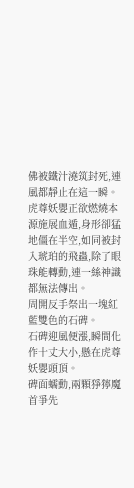佛被鐵汁澆筑封死,連風都靜止在這一瞬。
虎尊妖嬰正欲燃燒本源施展血遁,身形卻猛地僵在半空,如同被封入琥珀的飛蟲,除了眼珠能轉動,連一絲神識都無法傳出。
周開反手祭出一塊紅藍雙色的石碑。
石碑迎風便漲,瞬間化作十丈大小,懸在虎尊妖嬰頭頂。
碑面蠕動,兩顆猙獰魔首爭先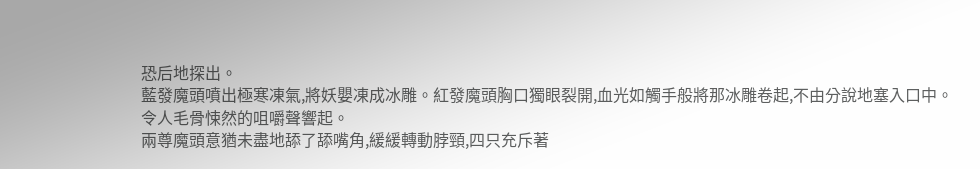恐后地探出。
藍發魔頭噴出極寒凍氣,將妖嬰凍成冰雕。紅發魔頭胸口獨眼裂開,血光如觸手般將那冰雕卷起,不由分說地塞入口中。
令人毛骨悚然的咀嚼聲響起。
兩尊魔頭意猶未盡地舔了舔嘴角,緩緩轉動脖頸,四只充斥著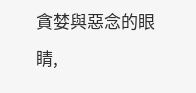貪婪與惡念的眼睛,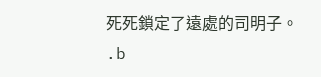死死鎖定了遠處的司明子。
.b